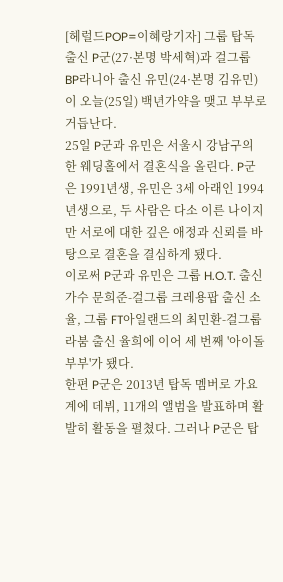[헤럴드POP=이혜랑기자] 그룹 탑독 출신 P군(27·본명 박세혁)과 걸그룹 BP라니아 출신 유민(24·본명 김유민)이 오늘(25일) 백년가약을 맺고 부부로 거듭난다.
25일 P군과 유민은 서울시 강남구의 한 웨딩홀에서 결혼식을 올린다. P군은 1991년생, 유민은 3세 아래인 1994년생으로, 두 사람은 다소 이른 나이지만 서로에 대한 깊은 애정과 신뢰를 바탕으로 결혼을 결심하게 됐다.
이로써 P군과 유민은 그룹 H.O.T. 출신 가수 문희준-걸그룹 크레용팝 출신 소율, 그룹 FT아일랜드의 최민환-걸그룹 라붐 출신 율희에 이어 세 번째 '아이돌 부부'가 됐다.
한편 P군은 2013년 탑독 멤버로 가요계에 데뷔, 11개의 앨범을 발표하며 활발히 활동을 펼쳤다. 그러나 P군은 탑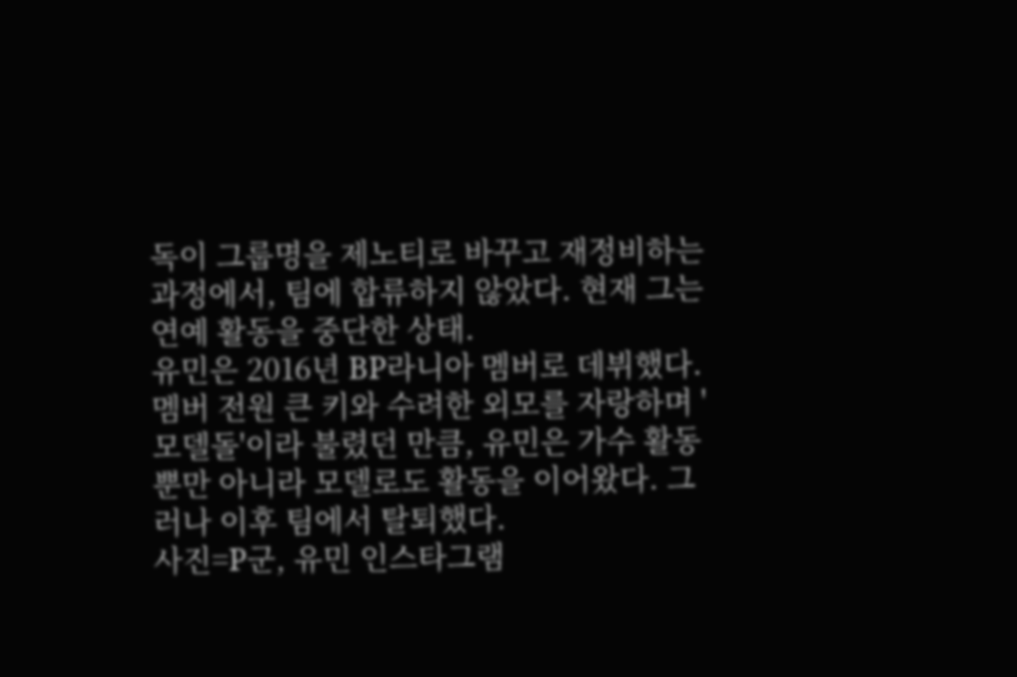독이 그룹명을 제노티로 바꾸고 재정비하는 과정에서, 팀에 합류하지 않았다. 현재 그는 연예 활동을 중단한 상태.
유민은 2016년 BP라니아 멤버로 데뷔했다. 멤버 전원 큰 키와 수려한 외모를 자랑하며 '모델돌'이라 불렸던 만큼, 유민은 가수 활동뿐만 아니라 모델로도 활동을 이어왔다. 그러나 이후 팀에서 탈퇴했다.
사진=P군, 유민 인스타그램